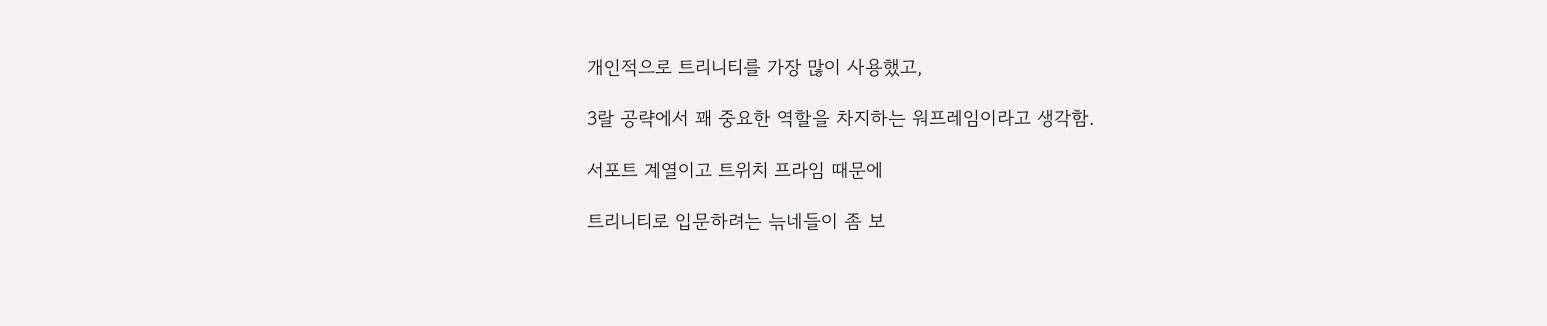개인적으로 트리니티를 가장 많이 사용했고,

3랄 공략에서 꽤 중요한 역할을 차지하는 워프레임이라고 생각함.

서포트 계열이고 트위치 프라임 때문에

트리니티로 입문하려는 늒네들이 좀 보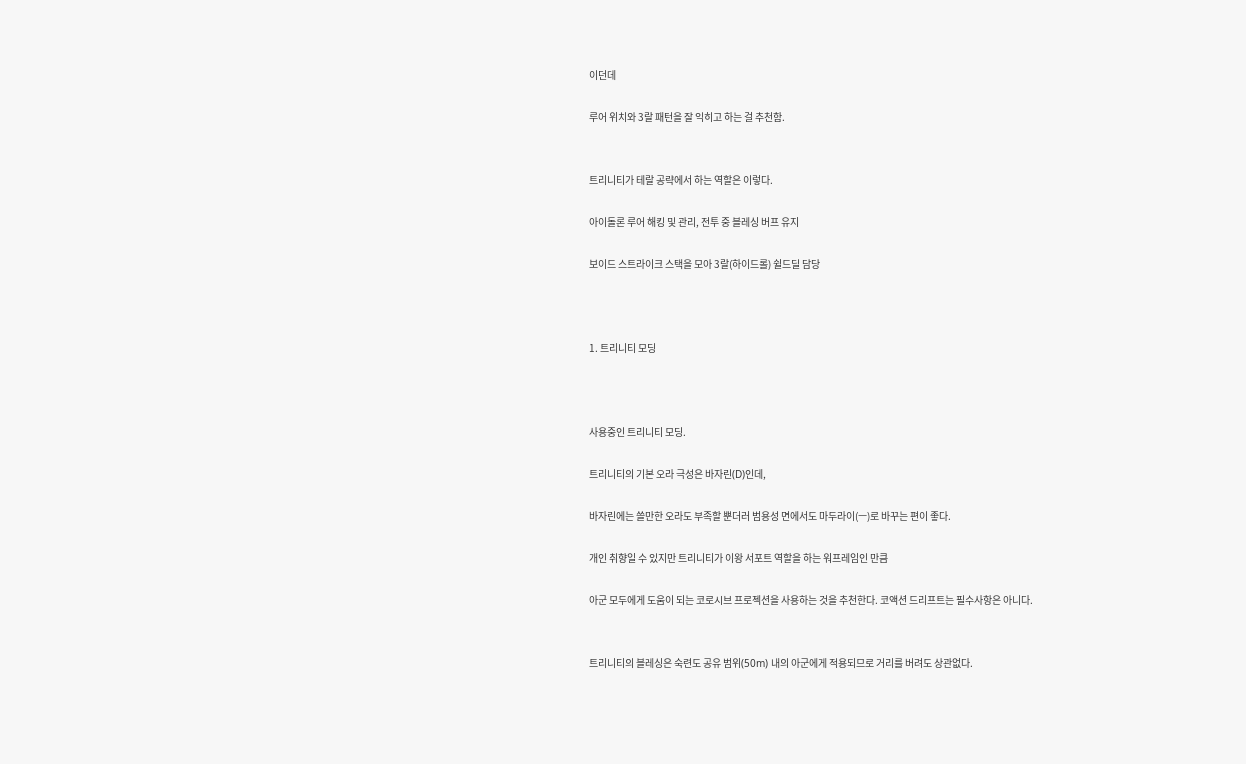이던데

루어 위치와 3랄 패턴을 잘 익히고 하는 걸 추천함.


트리니티가 테랄 공략에서 하는 역할은 이렇다.

아이돌론 루어 해킹 및 관리, 전투 중 블레싱 버프 유지

보이드 스트라이크 스택을 모아 3랄(하이드롤) 쉴드딜 담당



1. 트리니티 모딩



사용중인 트리니티 모딩.

트리니티의 기본 오라 극성은 바자린(D)인데,

바자린에는 쓸만한 오라도 부족할 뿐더러 범용성 면에서도 마두라이(ㅡ)로 바꾸는 편이 좋다.

개인 취향일 수 있지만 트리니티가 이왕 서포트 역할을 하는 워프레임인 만큼

아군 모두에게 도움이 되는 코로시브 프로젝션을 사용하는 것을 추천한다. 코액션 드리프트는 필수사항은 아니다.


트리니티의 블레싱은 숙련도 공유 범위(50m) 내의 아군에게 적용되므로 거리를 버려도 상관없다.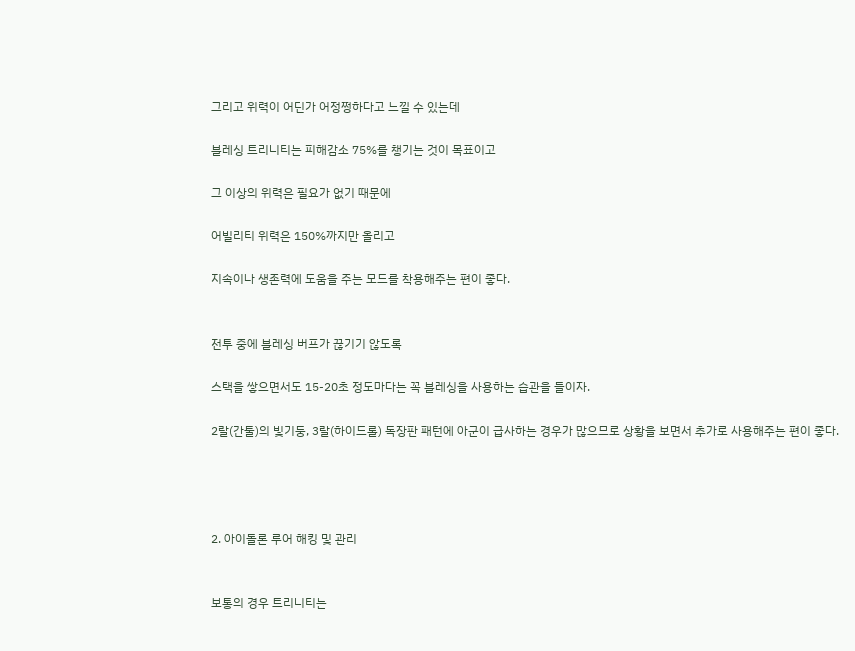그리고 위력이 어딘가 어정쩡하다고 느낄 수 있는데

블레싱 트리니티는 피해감소 75%를 챙기는 것이 목표이고

그 이상의 위력은 필요가 없기 때문에

어빌리티 위력은 150%까지만 올리고

지속이나 생존력에 도움을 주는 모드를 착용해주는 편이 좋다.


전투 중에 블레싱 버프가 끊기기 않도록

스택을 쌓으면서도 15-20초 정도마다는 꼭 블레싱을 사용하는 습관을 들이자.

2랄(간툴)의 빛기둥, 3랄(하이드롤) 독장판 패턴에 아군이 급사하는 경우가 많으므로 상황을 보면서 추가로 사용해주는 편이 좋다.




2. 아이돌론 루어 해킹 및 관리


보통의 경우 트리니티는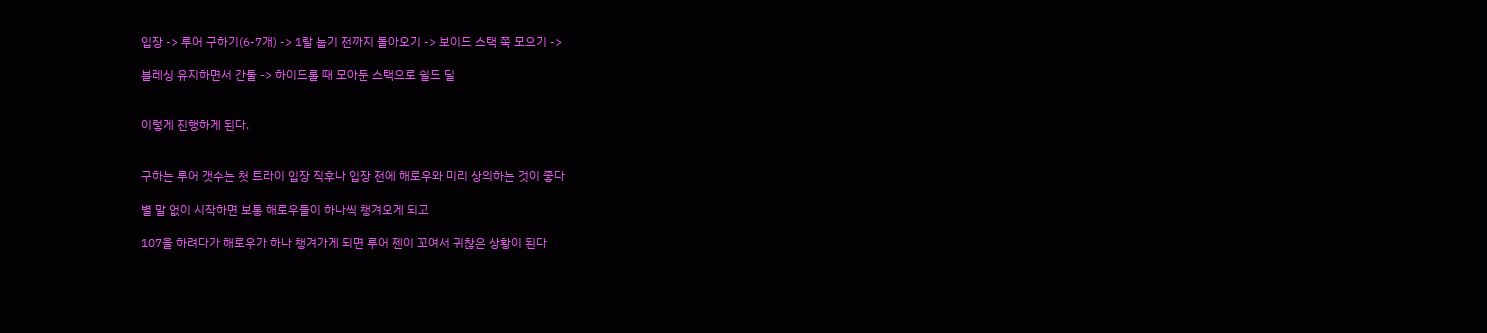입장 -> 루어 구하기(6-7개) -> 1랄 눕기 전까지 돌아오기 -> 보이드 스택 쭉 모으기 ->

블레싱 유지하면서 간툴 -> 하이드롤 때 모아둔 스택으로 쉴드 딜


이렇게 진행하게 된다.


구하는 루어 갯수는 첫 트라이 입장 직후나 입장 전에 해로우와 미리 상의하는 것이 좋다

별 말 없이 시작하면 보통 해로우들이 하나씩 챙겨오게 되고

107을 하려다가 해로우가 하나 챙겨가게 되면 루어 젠이 꼬여서 귀찮은 상황이 된다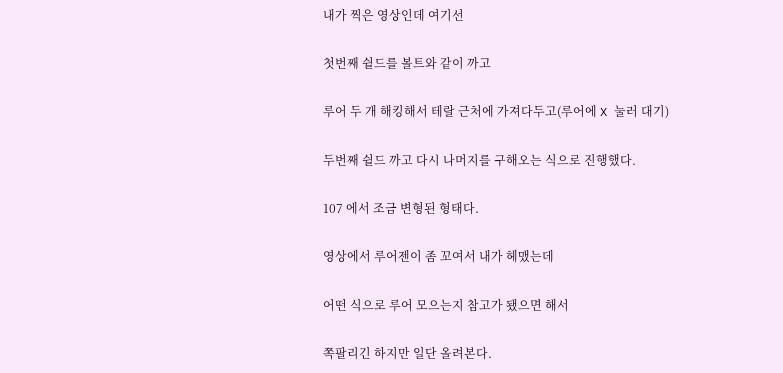내가 찍은 영상인데 여기선

첫번째 쉴드를 볼트와 같이 까고

루어 두 개 해킹해서 테랄 근처에 가져다두고(루어에 X 눌러 대기)

두번째 쉴드 까고 다시 나머지를 구해오는 식으로 진행했다.

107 에서 조금 변형된 형태다.

영상에서 루어젠이 좀 꼬여서 내가 헤맸는데

어떤 식으로 루어 모으는지 참고가 됐으면 해서

쪽팔리긴 하지만 일단 올려본다.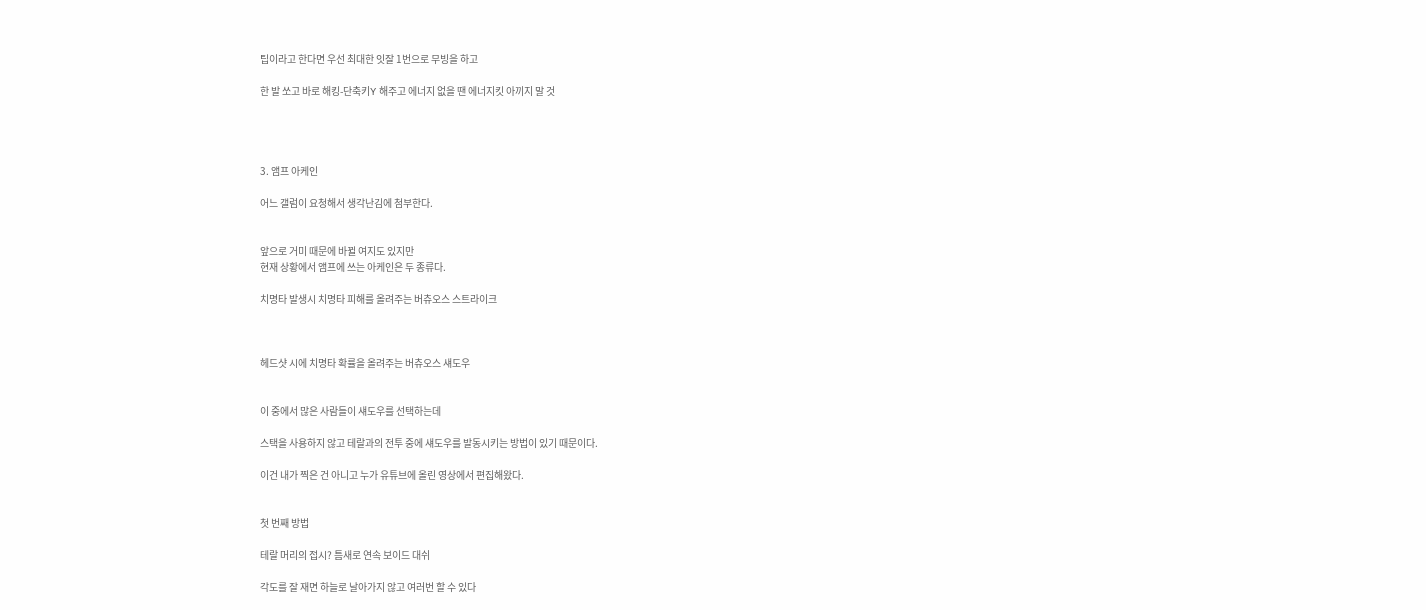팁이라고 한다면 우선 최대한 잇잘 1번으로 무빙을 하고

한 발 쏘고 바로 해킹-단축키Y 해주고 에너지 없을 땐 에너지킷 아끼지 말 것




3. 앰프 아케인

어느 갤럼이 요청해서 생각난김에 첨부한다.


앞으로 거미 때문에 바뀔 여지도 있지만
현재 상황에서 앰프에 쓰는 아케인은 두 종류다.

치명타 발생시 치명타 피해를 올려주는 버츄오스 스트라이크



헤드샷 시에 치명타 확률을 올려주는 버츄오스 섀도우


이 중에서 많은 사람들이 섀도우를 선택하는데

스택을 사용하지 않고 테랄과의 전투 중에 섀도우를 발동시키는 방법이 있기 때문이다.

이건 내가 찍은 건 아니고 누가 유튜브에 올린 영상에서 편집해왔다.


첫 번째 방법

테랄 머리의 접시? 틈새로 연속 보이드 대쉬

각도를 잘 재면 하늘로 날아가지 않고 여러번 할 수 있다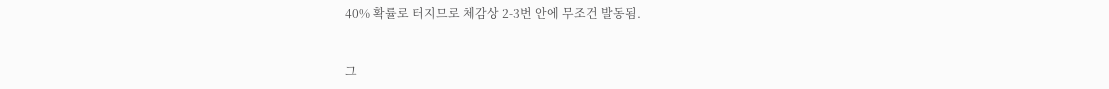40% 확률로 터지므로 체감상 2-3번 안에 무조건 발동됨.


그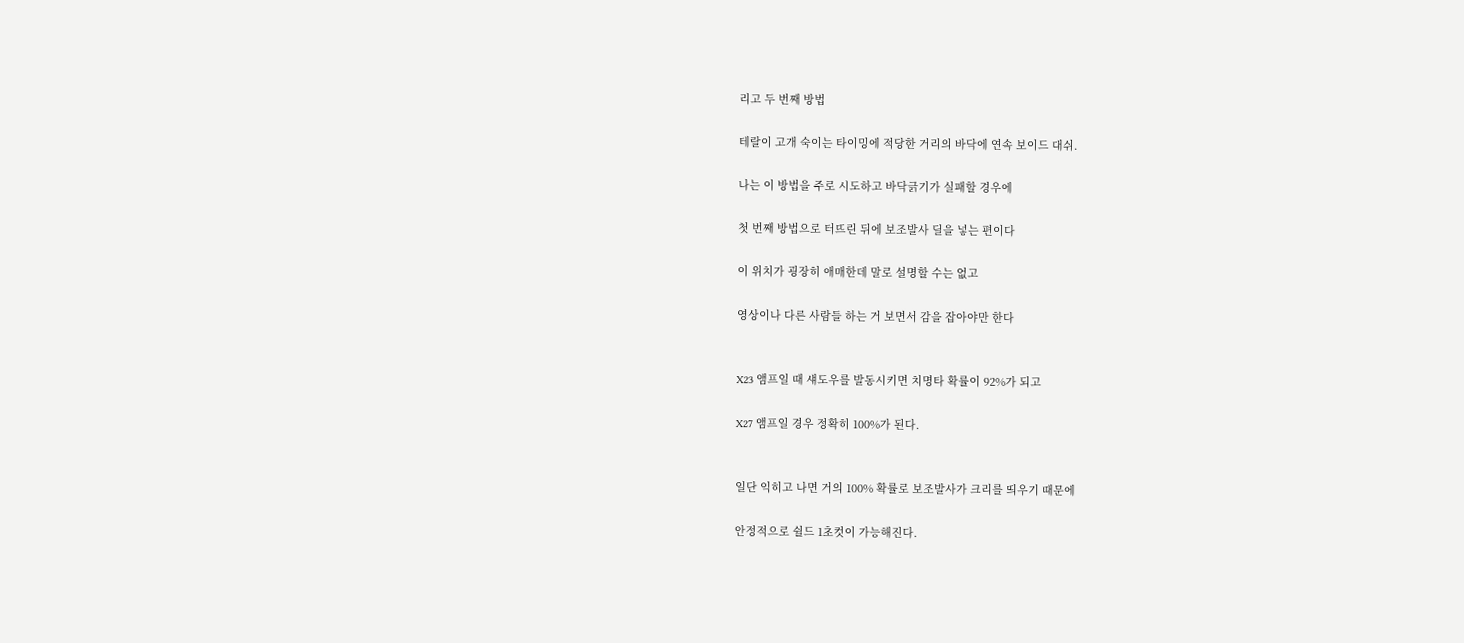리고 두 번째 방법

테랄이 고개 숙이는 타이밍에 적당한 거리의 바닥에 연속 보이드 대쉬.

나는 이 방법을 주로 시도하고 바닥긁기가 실패할 경우에

첫 번째 방법으로 터뜨린 뒤에 보조발사 딜을 넣는 편이다

이 위치가 굉장히 애매한데 말로 설명할 수는 없고

영상이나 다른 사람들 하는 거 보면서 감을 잡아야만 한다


X23 앰프일 때 섀도우를 발동시키면 치명타 확률이 92%가 되고

X27 앰프일 경우 정확히 100%가 된다.


일단 익히고 나면 거의 100% 확률로 보조발사가 크리를 띄우기 때문에

안정적으로 쉴드 1초컷이 가능해진다.